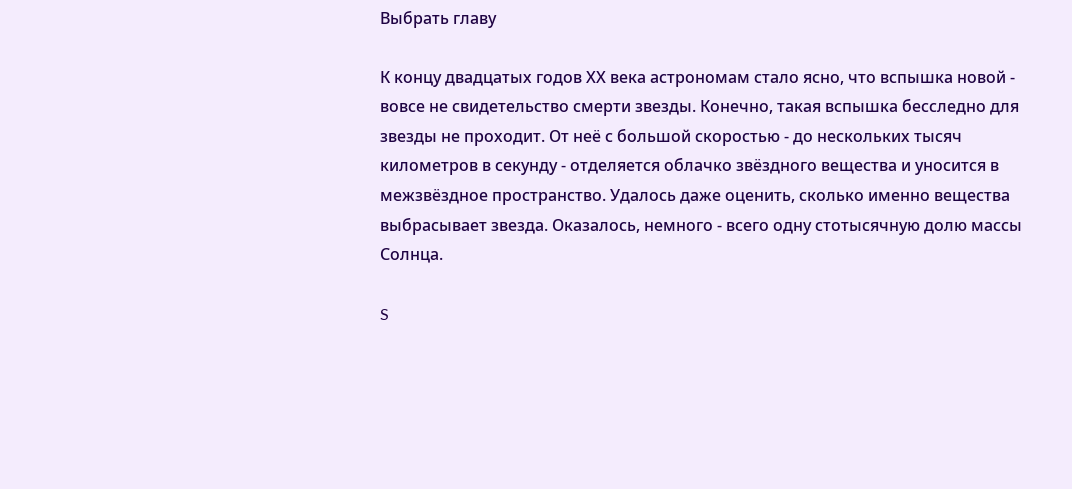Выбрать главу

К концу двадцатых годов ХХ века астрономам стало ясно, что вспышка новой - вовсе не свидетельство смерти звезды. Конечно, такая вспышка бесследно для звезды не проходит. От неё с большой скоростью - до нескольких тысяч километров в секунду - отделяется облачко звёздного вещества и уносится в межзвёздное пространство. Удалось даже оценить, сколько именно вещества выбрасывает звезда. Оказалось, немного - всего одну стотысячную долю массы Солнца.

S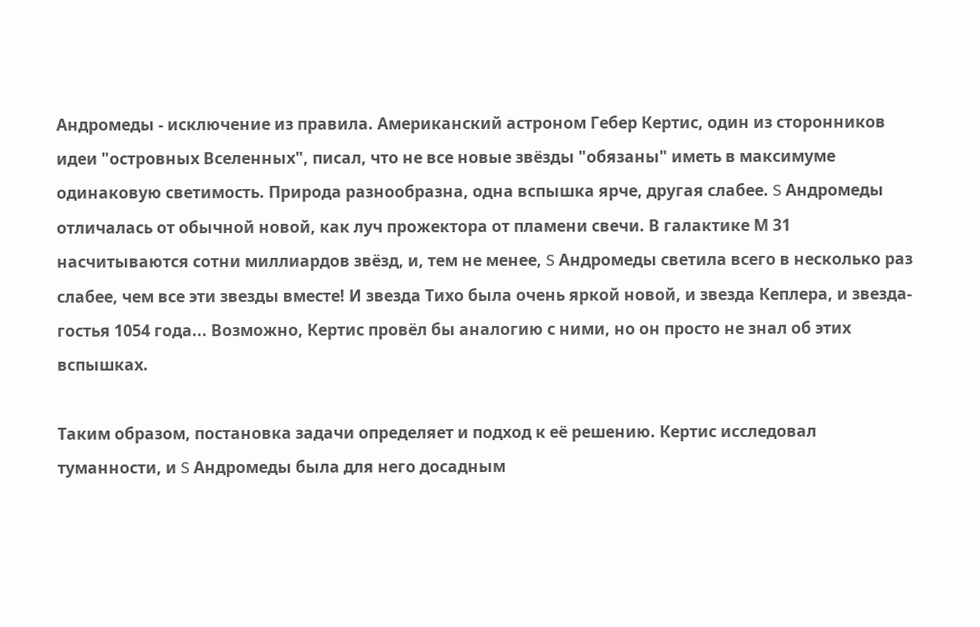Aндромеды - исключение из правила. Американский астроном Гебер Кертис, один из сторонников идеи "островных Вселенных", писал, что не все новые звёзды "обязаны" иметь в максимуме одинаковую светимость. Природа разнообразна, одна вспышка ярче, другая слабее. S Андромеды отличалась от обычной новой, как луч прожектора от пламени свечи. В галактике М 31 насчитываются сотни миллиардов звёзд, и, тем не менее, S Андромеды светила всего в несколько раз слабее, чем все эти звезды вместе! И звезда Тихо была очень яркой новой, и звезда Кеплера, и звезда-гостья 1054 года... Возможно, Кертис провёл бы аналогию с ними, но он просто не знал об этих вспышках.

Таким образом, постановка задачи определяет и подход к её решению. Кертис исследовал туманности, и S Андромеды была для него досадным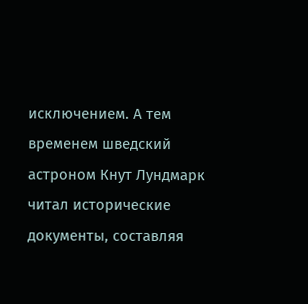исключением. А тем временем шведский астроном Кнут Лундмарк читал исторические документы, составляя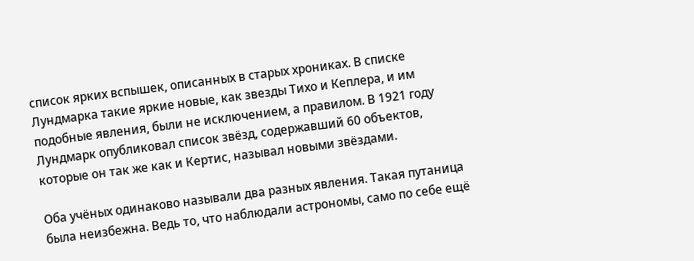список ярких вспышек, описанных в старых хрониках. В списке Лундмарка такие яркие новые, как звезды Тихо и Кеплера, и им подобные явления, были не исключением, а правилом. В 1921 году Лундмарк опубликовал список звёзд, содержавший 60 объектов, которые он так же как и Кертис, называл новыми звёздами.

Оба учёных одинаково называли два разных явления. Такая путаница была неизбежна. Ведь то, что наблюдали астрономы, само по себе ещё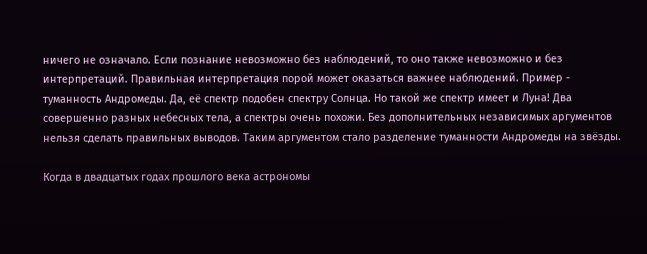ничего не означало. Если познание невозможно без наблюдений, то оно также невозможно и без интерпретаций. Правильная интерпретация порой может оказаться важнее наблюдений. Пример - туманность Андромеды. Да, её спектр подобен спектру Солнца. Но такой же спектр имеет и Луна! Два совершенно разных небесных тела, а спектры очень похожи. Без дополнительных независимых аргументов нельзя сделать правильных выводов. Таким аргументом стало разделение туманности Андромеды на звёзды.

Когда в двадцатых годах прошлого века астрономы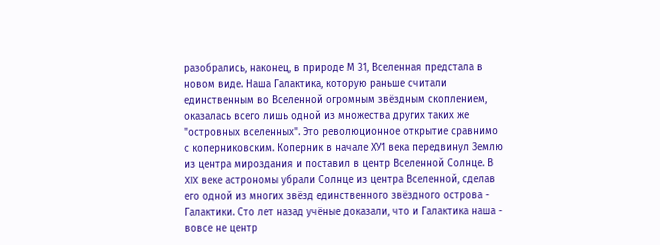разобрались, наконец, в природе М 31, Вселенная предстала в новом виде. Наша Галактика, которую раньше считали единственным во Вселенной огромным звёздным скоплением, оказалась всего лишь одной из множества других таких же "островных вселенных". Это революционное открытие сравнимо с коперниковским. Коперник в начале ХУ1 века передвинул Землю из центра мироздания и поставил в центр Вселенной Солнце. В XIX веке астрономы убрали Солнце из центра Вселенной, сделав его одной из многих звёзд единственного звёздного острова - Галактики. Сто лет назад учёные доказали, что и Галактика наша - вовсе не центр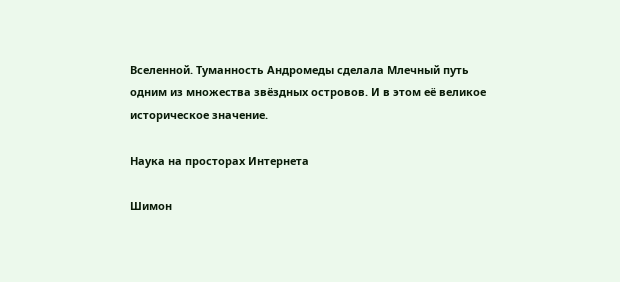Вселенной. Туманность Андромеды сделала Млечный путь одним из множества звёздных островов. И в этом её великое историческое значение.

Наука на просторах Интернета

Шимон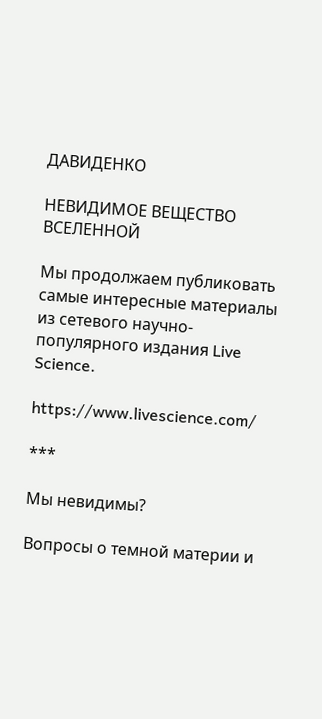ДАВИДЕНКО

НЕВИДИМОЕ ВЕЩЕСТВО ВСЕЛЕННОЙ

Мы продолжаем публиковать самые интересные материалы из сетевого научно-популярного издания Live Science.

https://www.livescience.com/

***

Мы невидимы?

Вопросы о темной материи и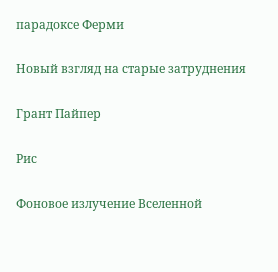парадоксе Ферми

Новый взгляд на старые затруднения

Грант Пайпер

Рис

Фоновое излучение Вселенной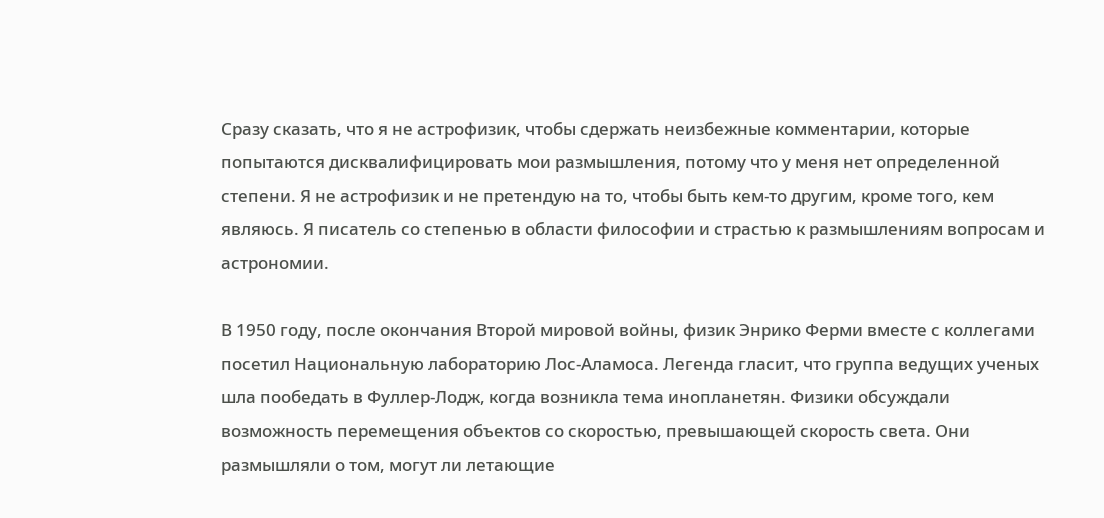Сразу сказать, что я не астрофизик, чтобы сдержать неизбежные комментарии, которые попытаются дисквалифицировать мои размышления, потому что у меня нет определенной степени. Я не астрофизик и не претендую на то, чтобы быть кем-то другим, кроме того, кем являюсь. Я писатель со степенью в области философии и страстью к размышлениям вопросам и астрономии.

В 1950 году, после окончания Второй мировой войны, физик Энрико Ферми вместе с коллегами посетил Национальную лабораторию Лос-Аламоса. Легенда гласит, что группа ведущих ученых шла пообедать в Фуллер-Лодж, когда возникла тема инопланетян. Физики обсуждали возможность перемещения объектов со скоростью, превышающей скорость света. Они размышляли о том, могут ли летающие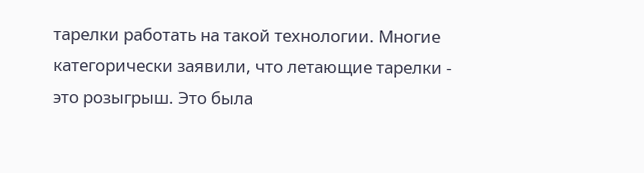тарелки работать на такой технологии. Многие категорически заявили, что летающие тарелки - это розыгрыш. Это была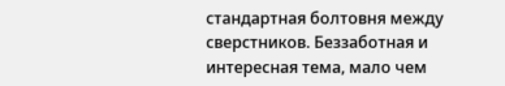стандартная болтовня между сверстников. Беззаботная и интересная тема, мало чем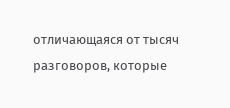отличающаяся от тысяч разговоров, которые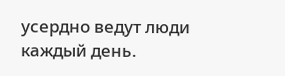усердно ведут люди каждый день.